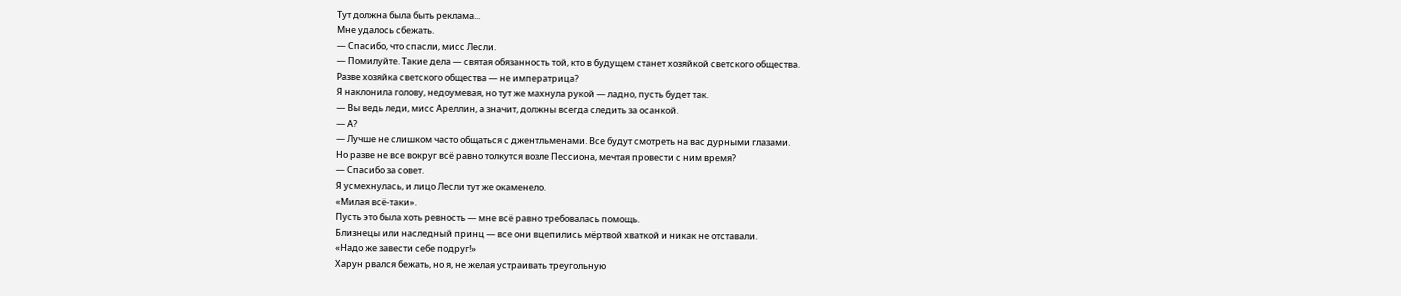Тут должна была быть реклама...
Мне удалось сбежать.
— Спасибо, что спасли, мисс Лесли.
— Помилуйте. Такие дела — святая обязанность той, кто в будущем станет хозяйкой светского общества.
Разве хозяйка светского общества — не императрица?
Я наклонила голову, недоумевая, но тут же махнула рукой — ладно, пусть будет так.
— Вы ведь леди, мисс Ареллин, а значит, должны всегда следить за осанкой.
— А?
— Лучше не слишком часто общаться с джентльменами. Все будут смотреть на вас дурными глазами.
Но разве не все вокруг всё равно толкутся возле Пессиона, мечтая провести с ним время?
— Спасибо за совет.
Я усмехнулась, и лицо Лесли тут же окаменело.
«Милая всё-таки».
Пусть это была хоть ревность — мне всё равно требовалась помощь.
Близнецы или наследный принц — все они вцепились мёртвой хваткой и никак не отставали.
«Надо же завести себе подруг!»
Харун рвался бежать, но я, не желая устраивать треугольную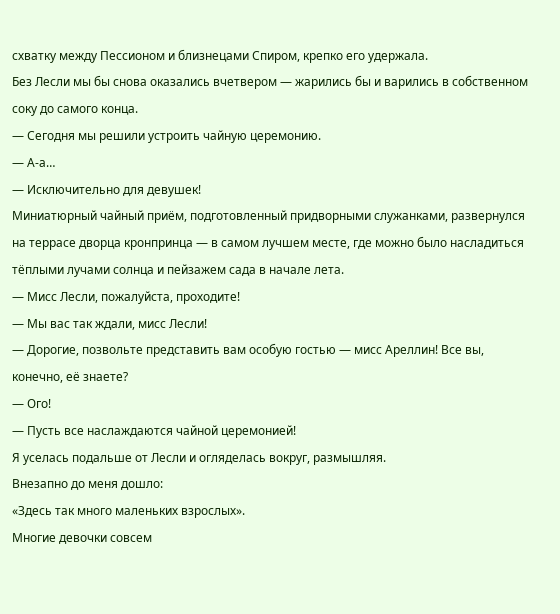схватку между Пессионом и близнецами Спиром, крепко его удержала.
Без Лесли мы бы снова оказались вчетвером — жарились бы и варились в собственном соку до самого конца.
— Сегодня мы решили устроить чайную церемонию.
— А-а…
— Исключительно для девушек!
Миниатюрный чайный приём, подготовленный придворными служанками, развернулся на террасе дворца кронпринца — в самом лучшем месте, где можно было насладиться тёплыми лучами солнца и пейзажем сада в начале лета.
— Мисс Лесли, пожалуйста, проходите!
— Мы вас так ждали, мисс Лесли!
— Дорогие, позвольте представить вам особую гостью — мисс Ареллин! Все вы, конечно, её знаете?
— Ого!
— Пусть все наслаждаются чайной церемонией!
Я уселась подальше от Лесли и огляделась вокруг, размышляя.
Внезапно до меня дошло:
«Здесь так много маленьких взрослых».
Многие девочки совсем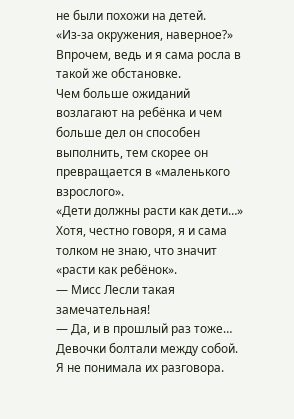не были похожи на детей.
«Из-за окружения, наверное?»
Впрочем, ведь и я сама росла в такой же обстановке.
Чем больше ожиданий возлагают на ребёнка и чем больше дел он способен выполнить, тем скорее он превращается в «маленького взрослого».
«Дети должны расти как дети…»
Хотя, честно говоря, я и сама толком не знаю, что значит «расти как ребёнок».
— Мисс Лесли такая замечательная!
— Да, и в прошлый раз тоже…
Девочки болтали между собой.
Я не понимала их разговора.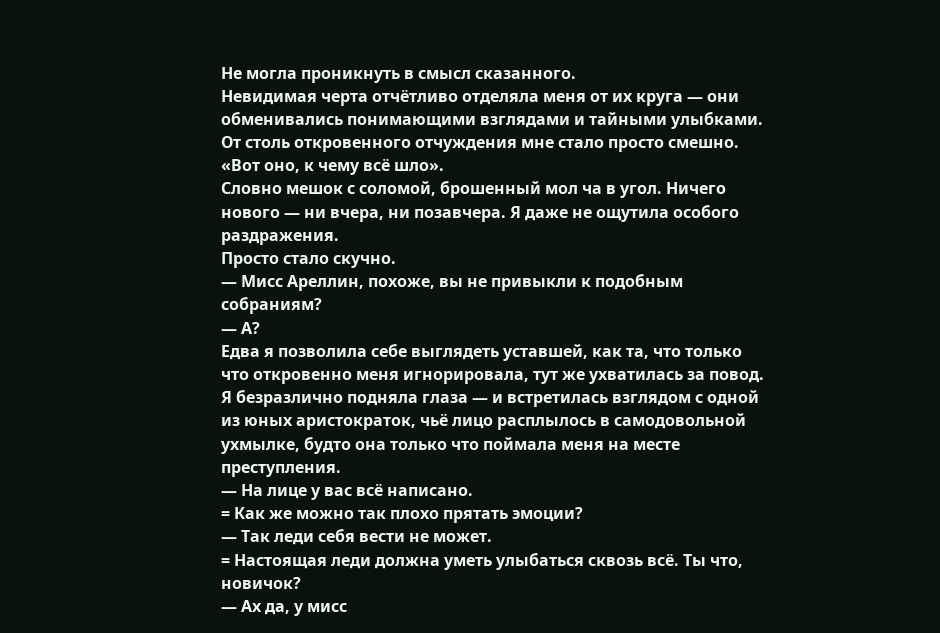Не могла проникнуть в смысл сказанного.
Невидимая черта отчётливо отделяла меня от их круга — они обменивались понимающими взглядами и тайными улыбками.
От столь откровенного отчуждения мне стало просто смешно.
«Вот оно, к чему всё шло».
Словно мешок с соломой, брошенный мол ча в угол. Ничего нового — ни вчера, ни позавчера. Я даже не ощутила особого раздражения.
Просто стало скучно.
— Мисс Ареллин, похоже, вы не привыкли к подобным собраниям?
— А?
Едва я позволила себе выглядеть уставшей, как та, что только что откровенно меня игнорировала, тут же ухватилась за повод.
Я безразлично подняла глаза — и встретилась взглядом с одной из юных аристократок, чьё лицо расплылось в самодовольной ухмылке, будто она только что поймала меня на месте преступления.
— На лице у вас всё написано.
= Как же можно так плохо прятать эмоции?
— Так леди себя вести не может.
= Настоящая леди должна уметь улыбаться сквозь всё. Ты что, новичок?
— Ах да, у мисс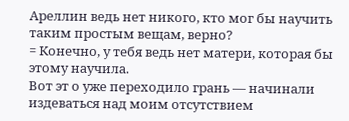Ареллин ведь нет никого, кто мог бы научить таким простым вещам, верно?
= Конечно, у тебя ведь нет матери, которая бы этому научила.
Вот эт о уже переходило грань — начинали издеваться над моим отсутствием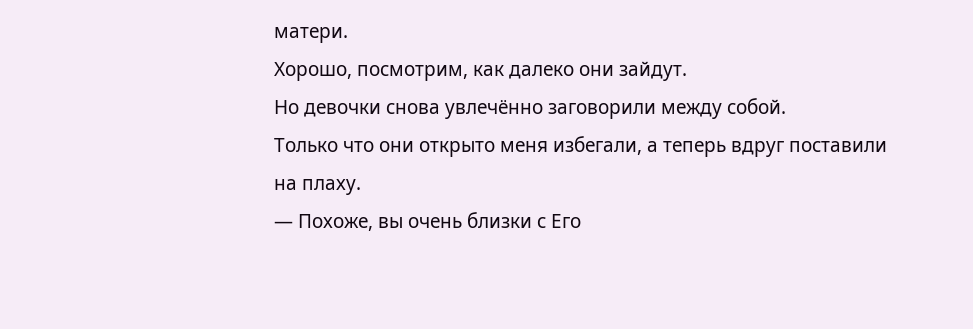матери.
Хорошо, посмотрим, как далеко они зайдут.
Но девочки снова увлечённо заговорили между собой.
Только что они открыто меня избегали, а теперь вдруг поставили на плаху.
— Похоже, вы очень близки с Его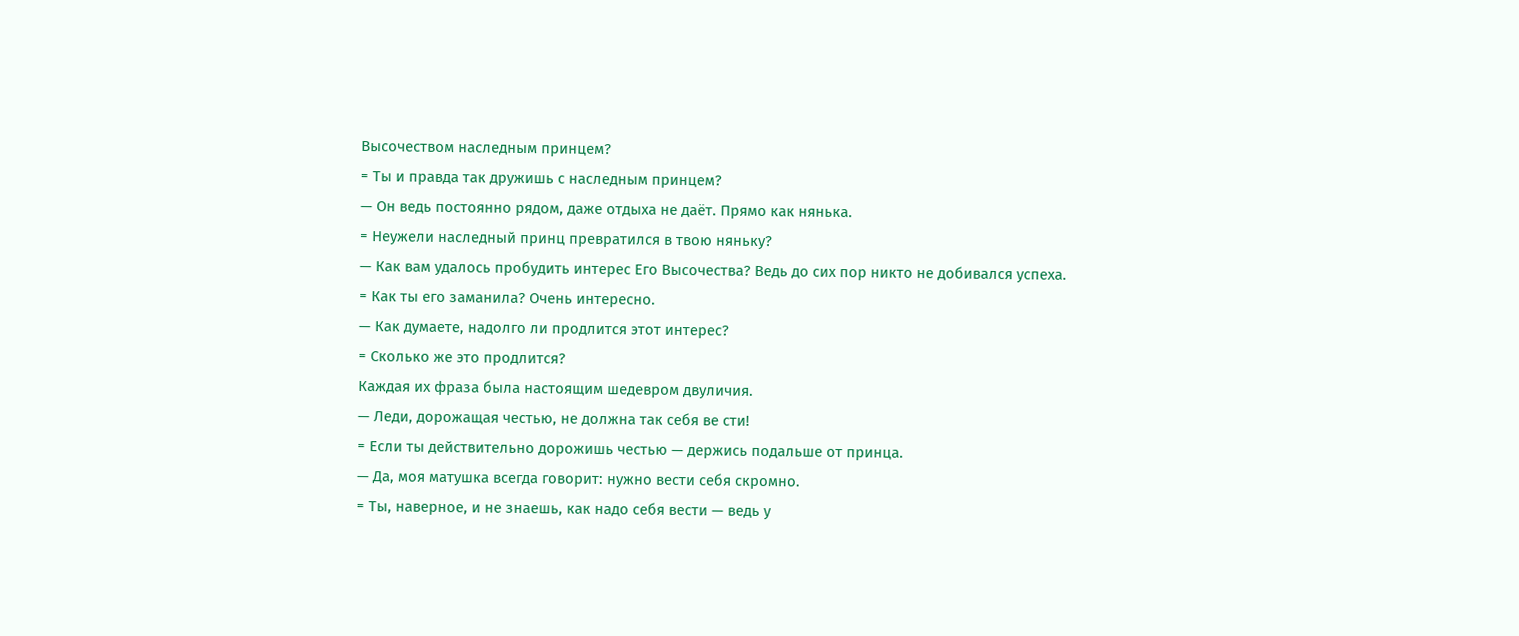Высочеством наследным принцем?
= Ты и правда так дружишь с наследным принцем?
— Он ведь постоянно рядом, даже отдыха не даёт. Прямо как нянька.
= Неужели наследный принц превратился в твою няньку?
— Как вам удалось пробудить интерес Его Высочества? Ведь до сих пор никто не добивался успеха.
= Как ты его заманила? Очень интересно.
— Как думаете, надолго ли продлится этот интерес?
= Сколько же это продлится?
Каждая их фраза была настоящим шедевром двуличия.
— Леди, дорожащая честью, не должна так себя ве сти!
= Если ты действительно дорожишь честью — держись подальше от принца.
— Да, моя матушка всегда говорит: нужно вести себя скромно.
= Ты, наверное, и не знаешь, как надо себя вести — ведь у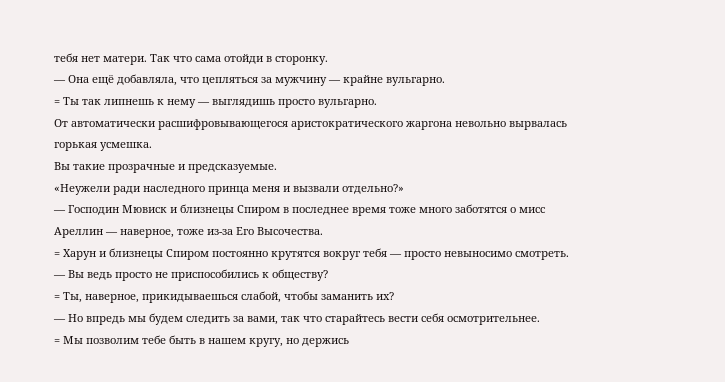тебя нет матери. Так что сама отойди в сторонку.
— Она ещё добавляла, что цепляться за мужчину — крайне вульгарно.
= Ты так липнешь к нему — выглядишь просто вульгарно.
От автоматически расшифровывающегося аристократического жаргона невольно вырвалась горькая усмешка.
Вы такие прозрачные и предсказуемые.
«Неужели ради наследного принца меня и вызвали отдельно?»
— Господин Мювиск и близнецы Спиром в последнее время тоже много заботятся о мисс Ареллин — наверное, тоже из-за Его Высочества.
= Харун и близнецы Спиром постоянно крутятся вокруг тебя — просто невыносимо смотреть.
— Вы ведь просто не приспособились к обществу?
= Ты, наверное, прикидываешься слабой, чтобы заманить их?
— Но впредь мы будем следить за вами, так что старайтесь вести себя осмотрительнее.
= Мы позволим тебе быть в нашем кругу, но держись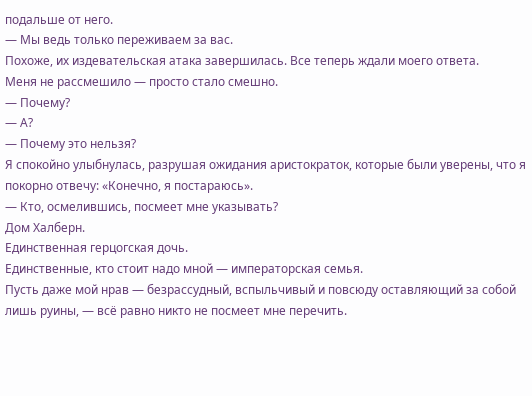подальше от него.
— Мы ведь только переживаем за вас.
Похоже, их издевательская атака завершилась. Все теперь ждали моего ответа.
Меня не рассмешило — просто стало смешно.
— Почему?
— А?
— Почему это нельзя?
Я спокойно улыбнулась, разрушая ожидания аристократок, которые были уверены, что я покорно отвечу: «Конечно, я постараюсь».
— Кто, осмелившись, посмеет мне указывать?
Дом Халберн.
Единственная герцогская дочь.
Единственные, кто стоит надо мной — императорская семья.
Пусть даже мой нрав — безрассудный, вспыльчивый и повсюду оставляющий за собой лишь руины, — всё равно никто не посмеет мне перечить.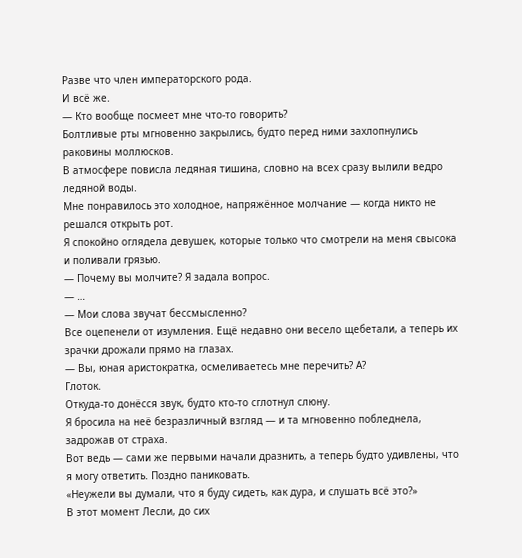Разве что член императорского рода.
И всё же.
— Кто вообще посмеет мне что-то говорить?
Болтливые рты мгновенно закрылись, будто перед ними захлопнулись раковины моллюсков.
В атмосфере повисла ледяная тишина, словно на всех сразу вылили ведро ледяной воды.
Мне понравилось это холодное, напряжённое молчание — когда никто не решался открыть рот.
Я спокойно оглядела девушек, которые только что смотрели на меня свысока и поливали грязью.
— Почему вы молчите? Я задала вопрос.
— …
— Мои слова звучат бессмысленно?
Все оцепенели от изумления. Ещё недавно они весело щебетали, а теперь их зрачки дрожали прямо на глазах.
— Вы, юная аристократка, осмеливаетесь мне перечить? А?
Глоток.
Откуда-то донёсся звук, будто кто-то сглотнул слюну.
Я бросила на неё безразличный взгляд — и та мгновенно побледнела, задрожав от страха.
Вот ведь — сами же первыми начали дразнить, а теперь будто удивлены, что я могу ответить. Поздно паниковать.
«Неужели вы думали, что я буду сидеть, как дура, и слушать всё это?»
В этот момент Лесли, до сих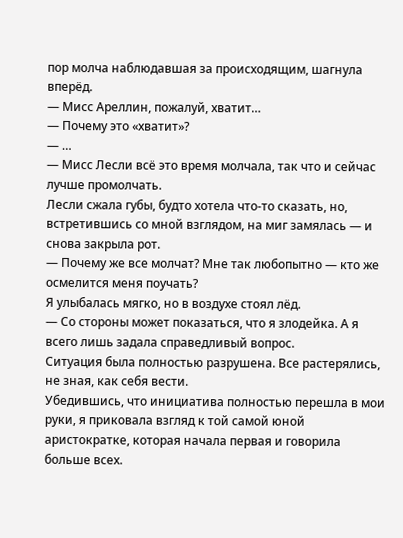пор молча наблюдавшая за происходящим, шагнула вперёд.
— Мисс Ареллин, пожалуй, хватит…
— Почему это «хватит»?
— …
— Мисс Лесли всё это время молчала, так что и сейчас лучше промолчать.
Лесли сжала губы, будто хотела что-то сказать, но, встретившись со мной взглядом, на миг замялась — и снова закрыла рот.
— Почему же все молчат? Мне так любопытно — кто же осмелится меня поучать?
Я улыбалась мягко, но в воздухе стоял лёд.
— Со стороны может показаться, что я злодейка. А я всего лишь задала справедливый вопрос.
Ситуация была полностью разрушена. Все растерялись, не зная, как себя вести.
Убедившись, что инициатива полностью перешла в мои руки, я приковала взгляд к той самой юной аристократке, которая начала первая и говорила больше всех.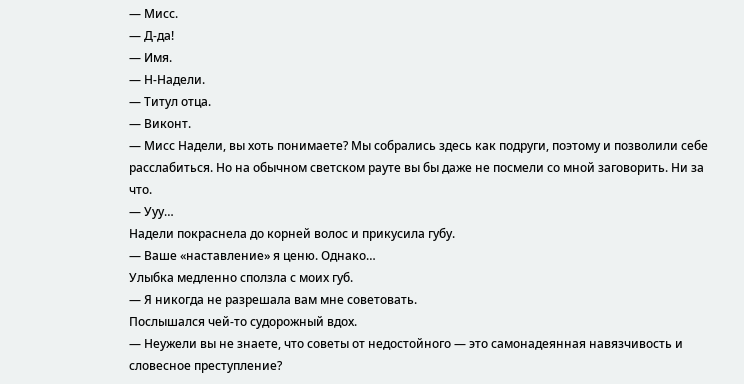— Мисс.
— Д-да!
— Имя.
— Н-Надели.
— Титул отца.
— Виконт.
— Мисс Надели, вы хоть понимаете? Мы собрались здесь как подруги, поэтому и позволили себе расслабиться. Но на обычном светском рауте вы бы даже не посмели со мной заговорить. Ни за что.
— Ууу…
Надели покраснела до корней волос и прикусила губу.
— Ваше «наставление» я ценю. Однако…
Улыбка медленно сползла с моих губ.
— Я никогда не разрешала вам мне советовать.
Послышался чей-то судорожный вдох.
— Неужели вы не знаете, что советы от недостойного — это самонадеянная навязчивость и словесное преступление?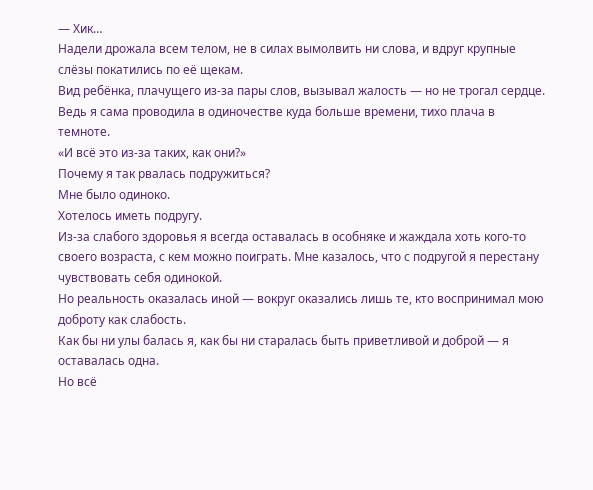— Хик…
Надели дрожала всем телом, не в силах вымолвить ни слова, и вдруг крупные слёзы покатились по её щекам.
Вид ребёнка, плачущего из-за пары слов, вызывал жалость — но не трогал сердце.
Ведь я сама проводила в одиночестве куда больше времени, тихо плача в темноте.
«И всё это из-за таких, как они?»
Почему я так рвалась подружиться?
Мне было одиноко.
Хотелось иметь подругу.
Из-за слабого здоровья я всегда оставалась в особняке и жаждала хоть кого-то своего возраста, с кем можно поиграть. Мне казалось, что с подругой я перестану чувствовать себя одинокой.
Но реальность оказалась иной — вокруг оказались лишь те, кто воспринимал мою доброту как слабость.
Как бы ни улы балась я, как бы ни старалась быть приветливой и доброй — я оставалась одна.
Но всё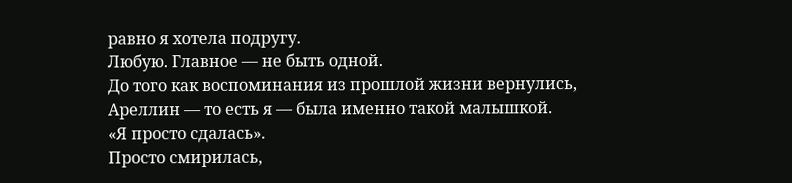равно я хотела подругу.
Любую. Главное — не быть одной.
До того как воспоминания из прошлой жизни вернулись, Ареллин — то есть я — была именно такой малышкой.
«Я просто сдалась».
Просто смирилась,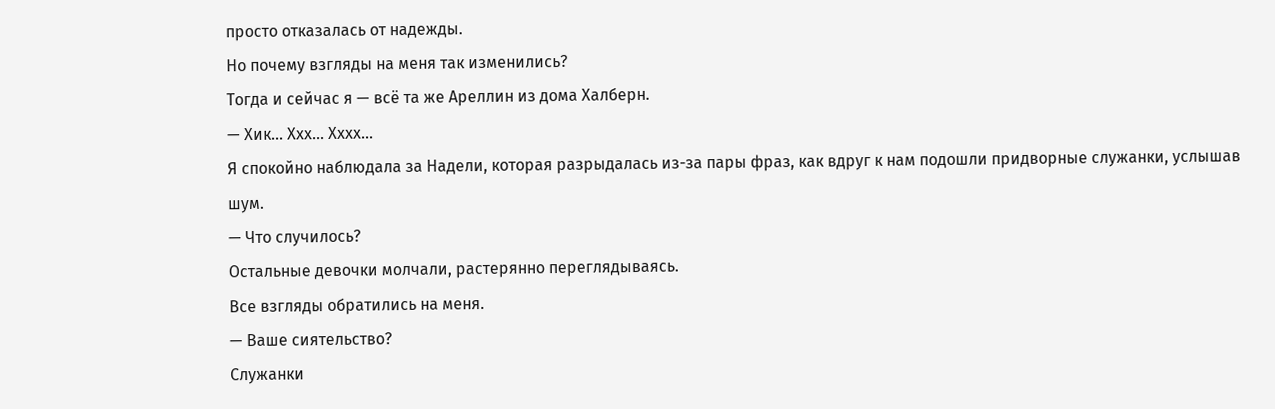просто отказалась от надежды.
Но почему взгляды на меня так изменились?
Тогда и сейчас я — всё та же Ареллин из дома Халберн.
— Хик… Ххх… Хххх…
Я спокойно наблюдала за Надели, которая разрыдалась из-за пары фраз, как вдруг к нам подошли придворные служанки, услышав шум.
— Что случилось?
Остальные девочки молчали, растерянно переглядываясь.
Все взгляды обратились на меня.
— Ваше сиятельство?
Служанки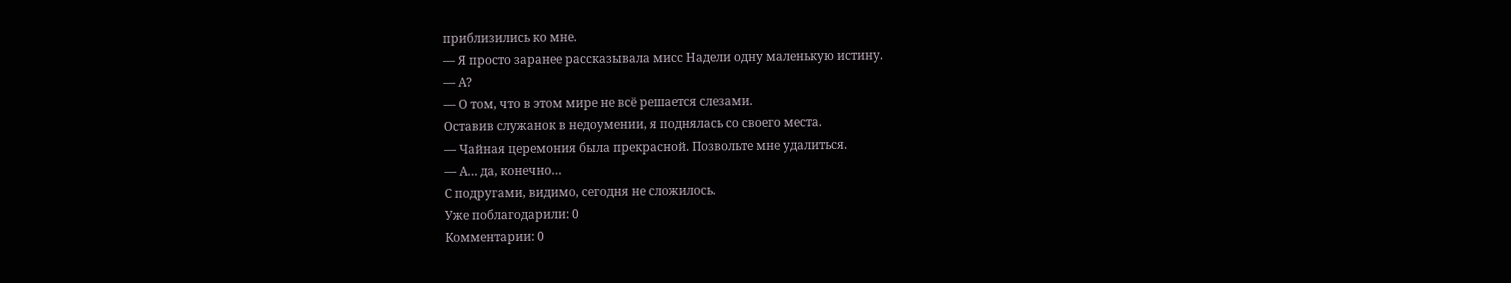приблизились ко мне.
— Я просто заранее рассказывала мисс Надели одну маленькую истину.
— А?
— О том, что в этом мире не всё решается слезами.
Оставив служанок в недоумении, я поднялась со своего места.
— Чайная церемония была прекрасной. Позвольте мне удалиться.
— А… да, конечно…
С подругами, видимо, сегодня не сложилось.
Уже поблагодарили: 0
Комментарии: 0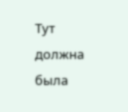Тут должна была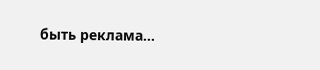быть реклама...